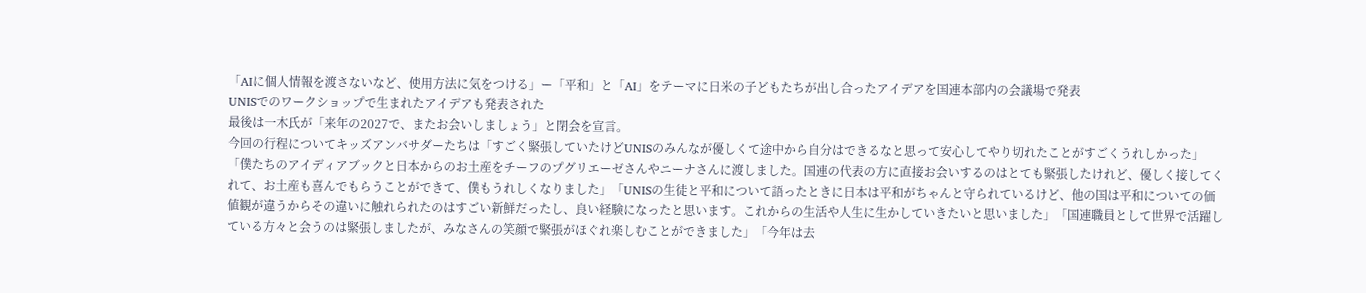「AIに個人情報を渡さないなど、使用方法に気をつける」ー「平和」と「AI」をテーマに日米の子どもたちが出し合ったアイデアを国連本部内の会議場で発表
UNISでのワークショップで生まれたアイデアも発表された
最後は一木氏が「来年の2027で、またお会いしましょう」と閉会を宣言。
今回の行程についてキッズアンバサダーたちは「すごく緊張していたけどUNISのみんなが優しくて途中から自分はできるなと思って安心してやり切れたことがすごくうれしかった」「僕たちのアイディアブックと日本からのお土産をチーフのプグリエーゼさんやニーナさんに渡しました。国連の代表の方に直接お会いするのはとても緊張したけれど、優しく接してくれて、お土産も喜んでもらうことができて、僕もうれしくなりました」「UNISの生徒と平和について語ったときに日本は平和がちゃんと守られているけど、他の国は平和についての価値観が違うからその違いに触れられたのはすごい新鮮だったし、良い経験になったと思います。これからの生活や人生に生かしていきたいと思いました」「国連職員として世界で活躍している方々と会うのは緊張しましたが、みなさんの笑顔で緊張がほぐれ楽しむことができました」「今年は去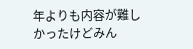年よりも内容が難しかったけどみん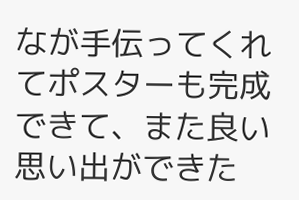なが手伝ってくれてポスターも完成できて、また良い思い出ができた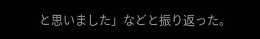と思いました」などと振り返った。